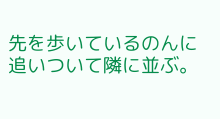先を歩いているのんに追いついて隣に並ぶ。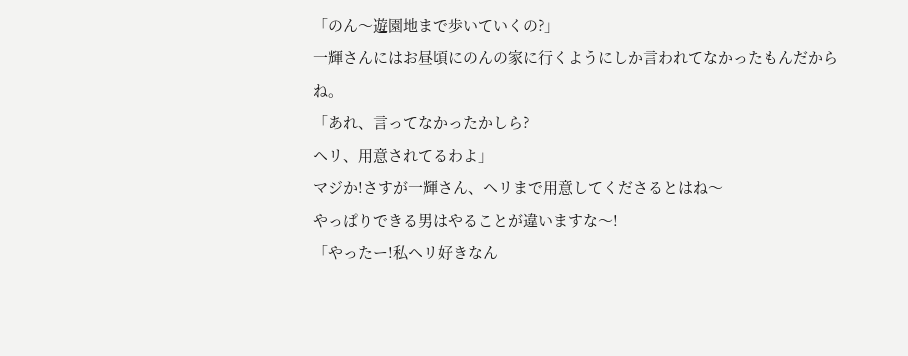「のん〜遊園地まで歩いていくの?」
一輝さんにはお昼頃にのんの家に行くようにしか言われてなかったもんだからね。
「あれ、言ってなかったかしら?
ヘリ、用意されてるわよ」
マジか!さすが一輝さん、ヘリまで用意してくださるとはね〜
やっぱりできる男はやることが違いますな〜!
「やったー!私ヘリ好きなん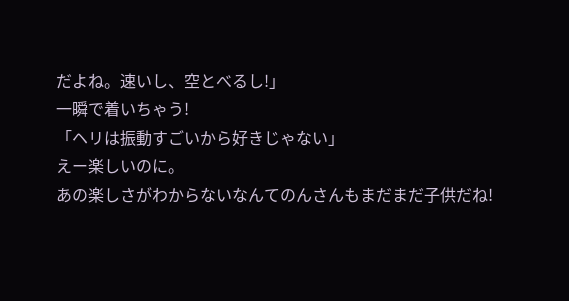だよね。速いし、空とべるし!」
一瞬で着いちゃう!
「ヘリは振動すごいから好きじゃない」
えー楽しいのに。
あの楽しさがわからないなんてのんさんもまだまだ子供だね!